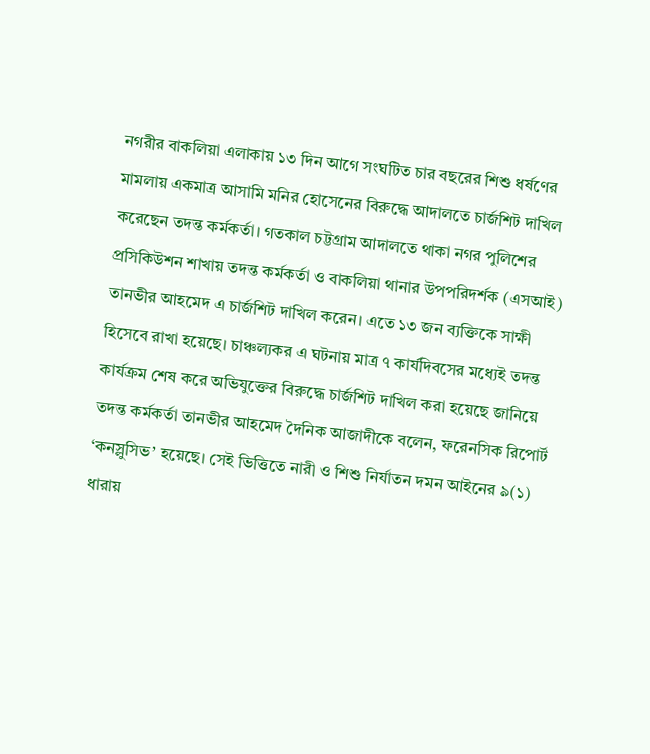নগরীর বাকলিয়া এলাকায় ১৩ দিন আগে সংঘটিত চার বছরের শিশু ধর্ষণের মামলায় একমাত্র আসামি মনির হোসেনের বিরুদ্ধে আদালতে চার্জশিট দাখিল করেছেন তদন্ত কর্মকর্তা। গতকাল চট্টগ্রাম আদালতে থাকা নগর পুলিশের প্রসিকিউশন শাখায় তদন্ত কর্মকর্তা ও বাকলিয়া থানার উপপরিদর্শক (এসআই) তানভীর আহমেদ এ চার্জশিট দাখিল করেন। এতে ১৩ জন ব্যক্তিকে সাক্ষী হিসেবে রাখা হয়েছে। চাঞ্চল্যকর এ ঘটনায় মাত্র ৭ কার্যদিবসের মধ্যেই তদন্ত কার্যক্রম শেষ করে অভিযুক্তের বিরুদ্ধে চার্জশিট দাখিল করা হয়েছে জানিয়ে তদন্ত কর্মকর্তা তানভীর আহমেদ দৈনিক আজাদীকে বলেন, ফরেনসিক রিপোর্ট ‘কনস্লুসিভ’ হয়েছে। সেই ভিত্তিতে নারী ও শিশু নির্যাতন দমন আইনের ৯(১) ধারায়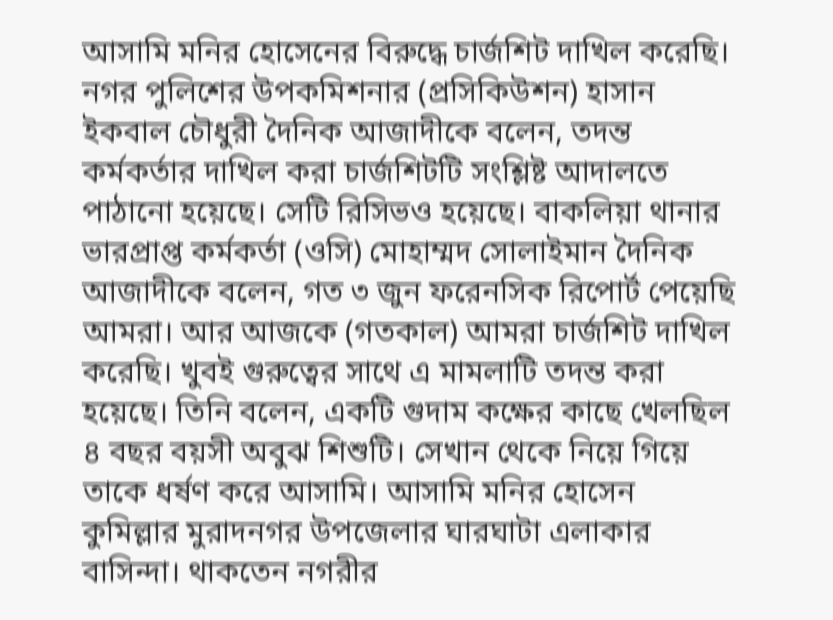আসামি মনির হোসেনের বিরুদ্ধে চার্জশিট দাখিল করেছি। নগর পুলিশের উপকমিশনার (প্রসিকিউশন) হাসান ইকবাল চৌধুরী দৈনিক আজাদীকে বলেন, তদন্ত কর্মকর্তার দাখিল করা চার্জশিটটি সংশ্লিষ্ট আদালতে পাঠানো হয়েছে। সেটি রিসিভও হয়েছে। বাকলিয়া থানার ভারপ্রাপ্ত কর্মকর্তা (ওসি) মোহাম্মদ সোলাইমান দৈনিক আজাদীকে বলেন, গত ৩ জুন ফরেনসিক রিপোর্ট পেয়েছি আমরা। আর আজকে (গতকাল) আমরা চার্জশিট দাখিল করেছি। খুবই গুরুত্বের সাথে এ মামলাটি তদন্ত করা হয়েছে। তিনি বলেন, একটি গুদাম কক্ষের কাছে খেলছিল ৪ বছর বয়সী অবুঝ শিশুটি। সেখান থেকে নিয়ে গিয়ে তাকে ধর্ষণ করে আসামি। আসামি মনির হোসেন কুমিল্লার মুরাদনগর উপজেলার ঘারঘাটা এলাকার বাসিন্দা। থাকতেন নগরীর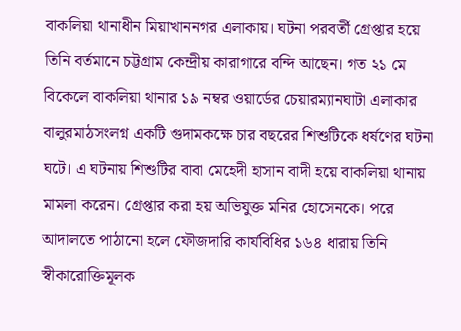বাকলিয়া থানাধীন মিয়াখাননগর এলাকায়। ঘটনা পরবর্তী গ্রেপ্তার হয়ে তিনি বর্তমানে চট্টগ্রাম কেন্দ্রীয় কারাগারে বন্দি আছেন। গত ২১ মে বিকেলে বাকলিয়া থানার ১৯ নম্বর ওয়ার্ডের চেয়ারম্যানঘাটা এলাকার বালুরমাঠসংলগ্ন একটি গুদামকক্ষে চার বছরের শিশুটিকে ধর্ষণের ঘটনা ঘটে। এ ঘটনায় শিশুটির বাবা মেহেদী হাসান বাদী হয়ে বাকলিয়া থানায় মামলা করেন। গ্রেপ্তার করা হয় অভিযুক্ত মনির হোসেনকে। পরে আদালতে পাঠানো হলে ফৌজদারি কার্যবিধির ১৬৪ ধারায় তিনি স্বীকারোক্তিমূলক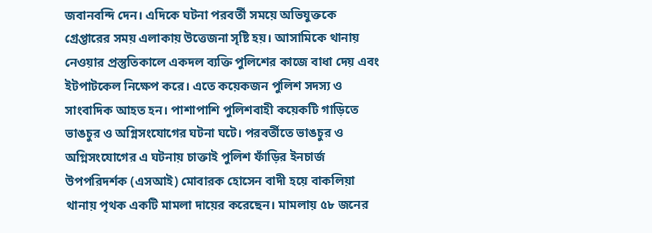জবানবন্দি দেন। এদিকে ঘটনা পরবর্তী সময়ে অভিযুক্তকে গ্রেপ্তারের সময় এলাকায় উত্তেজনা সৃষ্টি হয়। আসামিকে থানায় নেওয়ার প্রস্তুতিকালে একদল ব্যক্তি পুলিশের কাজে বাধা দেয় এবং ইটপাটকেল নিক্ষেপ করে। এতে কয়েকজন পুলিশ সদস্য ও সাংবাদিক আহত হন। পাশাপাশি পুলিশবাহী কয়েকটি গাড়িতে ভাঙচুর ও অগ্নিসংযোগের ঘটনা ঘটে। পরবর্তীতে ভাঙচুর ও অগ্নিসংযোগের এ ঘটনায় চাক্তাই পুলিশ ফাঁড়ির ইনচার্জ উপপরিদর্শক (এসআই) মোবারক হোসেন বাদী হয়ে বাকলিয়া থানায় পৃথক একটি মামলা দায়ের করেছেন। মামলায় ৫৮ জনের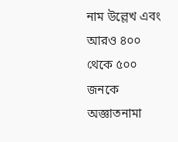নাম উল্লেখ এবং আরও ৪০০ থেকে ৫০০ জনকে অজ্ঞাতনামা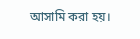আসামি করা হয়।